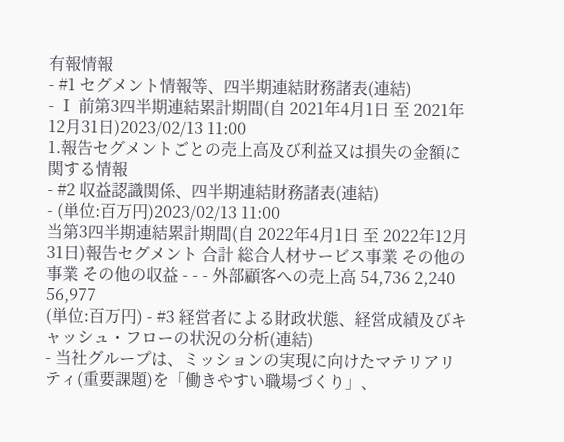有報情報
- #1 セグメント情報等、四半期連結財務諸表(連結)
- Ⅰ 前第3四半期連結累計期間(自 2021年4月1日 至 2021年12月31日)2023/02/13 11:00
1.報告セグメントごとの売上高及び利益又は損失の金額に関する情報
- #2 収益認識関係、四半期連結財務諸表(連結)
- (単位:百万円)2023/02/13 11:00
当第3四半期連結累計期間(自 2022年4月1日 至 2022年12月31日)報告セグメント 合計 総合人材サービス事業 その他の事業 その他の収益 - - - 外部顧客への売上高 54,736 2,240 56,977
(単位:百万円) - #3 経営者による財政状態、経営成績及びキャッシュ・フローの状況の分析(連結)
- 当社グループは、ミッションの実現に向けたマテリアリティ(重要課題)を「働きやすい職場づくり」、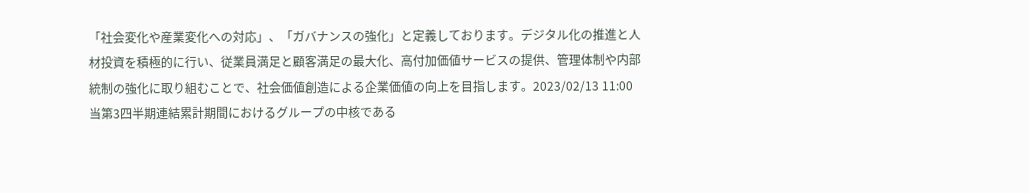「社会変化や産業変化への対応」、「ガバナンスの強化」と定義しております。デジタル化の推進と人材投資を積極的に行い、従業員満足と顧客満足の最大化、高付加価値サービスの提供、管理体制や内部統制の強化に取り組むことで、社会価値創造による企業価値の向上を目指します。2023/02/13 11:00
当第3四半期連結累計期間におけるグループの中核である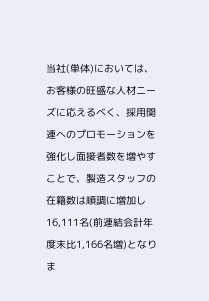当社(単体)においては、お客様の旺盛な人材ニーズに応えるべく、採用関連へのプロモーションを強化し面接者数を増やすことで、製造スタッフの在籍数は順調に増加し16,111名(前連結会計年度末比1,166名増)となりま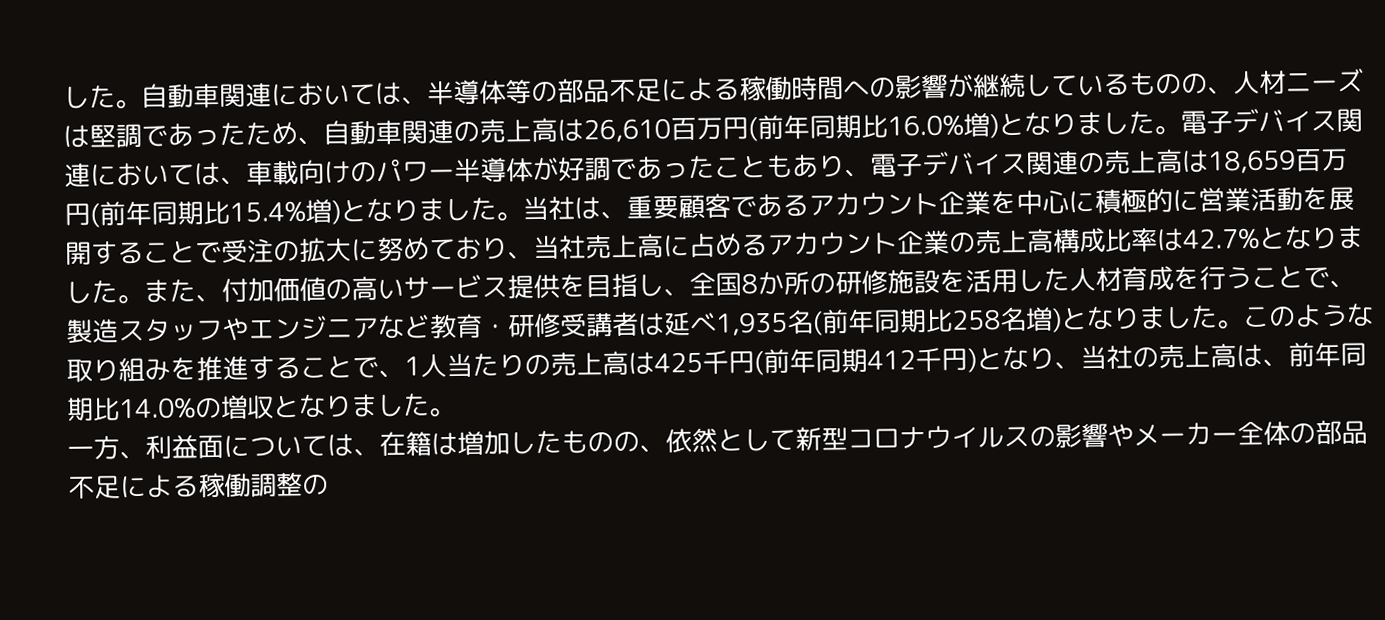した。自動車関連においては、半導体等の部品不足による稼働時間への影響が継続しているものの、人材ニーズは堅調であったため、自動車関連の売上高は26,610百万円(前年同期比16.0%増)となりました。電子デバイス関連においては、車載向けのパワー半導体が好調であったこともあり、電子デバイス関連の売上高は18,659百万円(前年同期比15.4%増)となりました。当社は、重要顧客であるアカウント企業を中心に積極的に営業活動を展開することで受注の拡大に努めており、当社売上高に占めるアカウント企業の売上高構成比率は42.7%となりました。また、付加価値の高いサービス提供を目指し、全国8か所の研修施設を活用した人材育成を行うことで、製造スタッフやエンジニアなど教育・研修受講者は延べ1,935名(前年同期比258名増)となりました。このような取り組みを推進することで、1人当たりの売上高は425千円(前年同期412千円)となり、当社の売上高は、前年同期比14.0%の増収となりました。
一方、利益面については、在籍は増加したものの、依然として新型コロナウイルスの影響やメーカー全体の部品不足による稼働調整の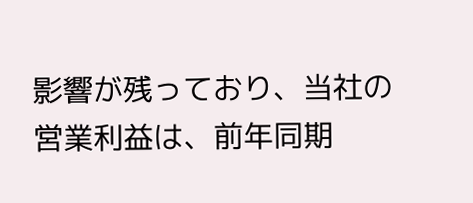影響が残っており、当社の営業利益は、前年同期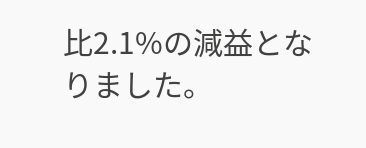比2.1%の減益となりました。